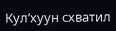Кул’хуун схватил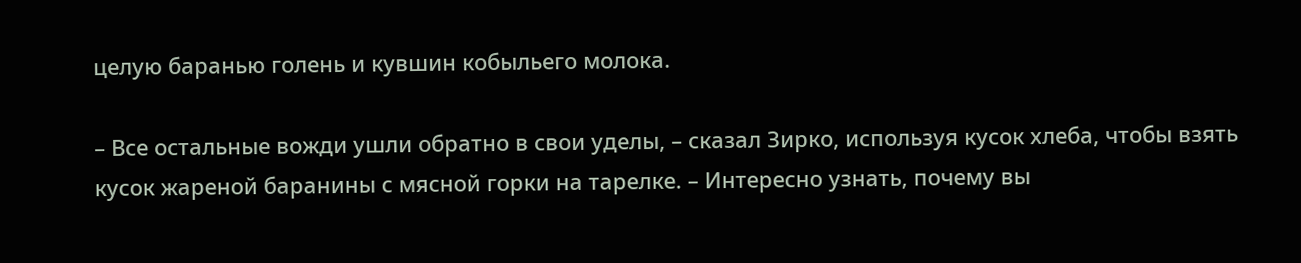целую баранью голень и кувшин кобыльего молока.

– Все остальные вожди ушли обратно в свои уделы, – сказал Зирко, используя кусок хлеба, чтобы взять кусок жареной баранины с мясной горки на тарелке. – Интересно узнать, почему вы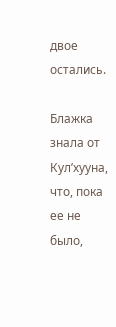двое остались.

Блажка знала от Кул’хууна, что, пока ее не было,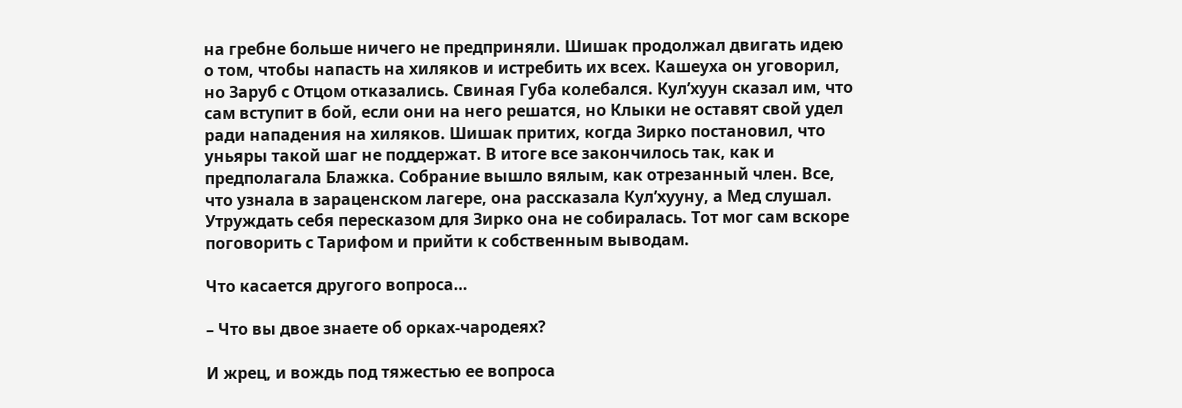на гребне больше ничего не предприняли. Шишак продолжал двигать идею о том, чтобы напасть на хиляков и истребить их всех. Кашеуха он уговорил, но Заруб с Отцом отказались. Свиная Губа колебался. Кул’хуун сказал им, что сам вступит в бой, если они на него решатся, но Клыки не оставят свой удел ради нападения на хиляков. Шишак притих, когда Зирко постановил, что уньяры такой шаг не поддержат. В итоге все закончилось так, как и предполагала Блажка. Собрание вышло вялым, как отрезанный член. Все, что узнала в зараценском лагере, она рассказала Кул’хууну, а Мед слушал. Утруждать себя пересказом для Зирко она не собиралась. Тот мог сам вскоре поговорить с Тарифом и прийти к собственным выводам.

Что касается другого вопроса…

– Что вы двое знаете об орках-чародеях?

И жрец, и вождь под тяжестью ее вопроса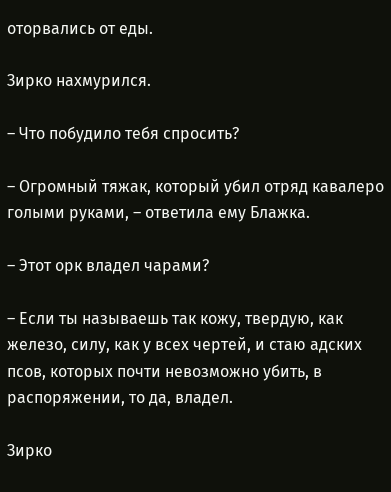оторвались от еды.

Зирко нахмурился.

– Что побудило тебя спросить?

– Огромный тяжак, который убил отряд кавалеро голыми руками, – ответила ему Блажка.

– Этот орк владел чарами?

– Если ты называешь так кожу, твердую, как железо, силу, как у всех чертей, и стаю адских псов, которых почти невозможно убить, в распоряжении, то да, владел.

Зирко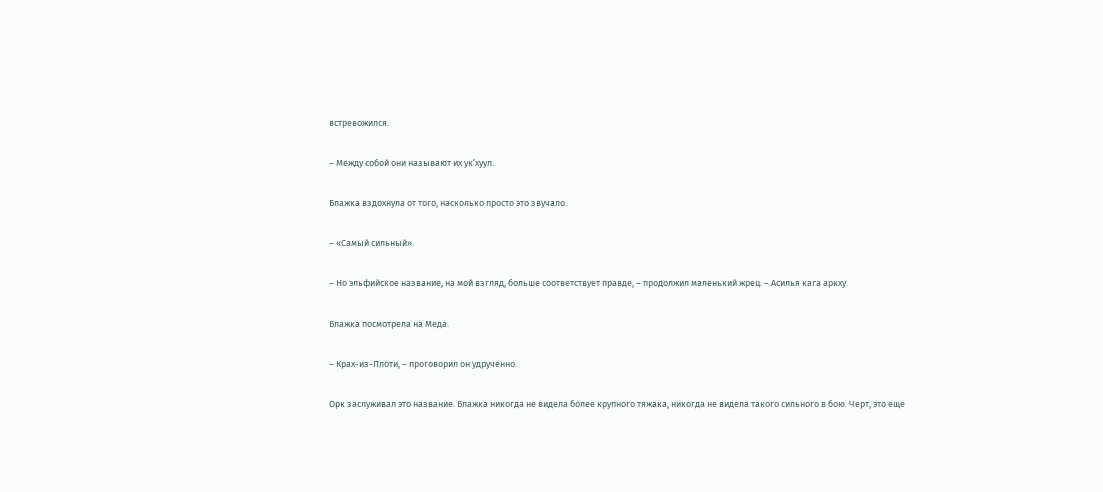встревожился.

– Между собой они называют их ук’хуул.

Блажка вздохнула от того, насколько просто это звучало.

– «Самый сильный».

– Но эльфийское название, на мой взгляд, больше соответствует правде, – продолжил маленький жрец. – Асилья кага аркху.

Блажка посмотрела на Меда.

– Крах-из-Плоти, – проговорил он удрученно.

Орк заслуживал это название. Блажка никогда не видела более крупного тяжака, никогда не видела такого сильного в бою. Черт, это еще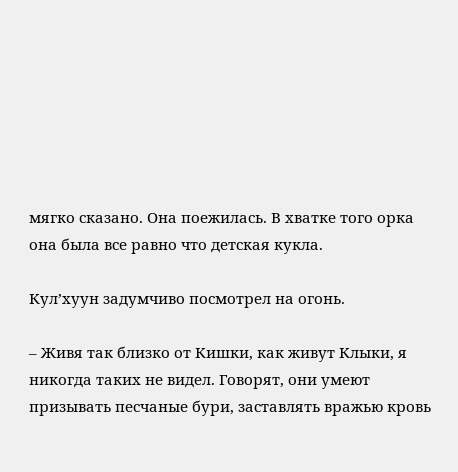мягко сказано. Она поежилась. В хватке того орка она была все равно что детская кукла.

Кул’хуун задумчиво посмотрел на огонь.

– Живя так близко от Кишки, как живут Клыки, я никогда таких не видел. Говорят, они умеют призывать песчаные бури, заставлять вражью кровь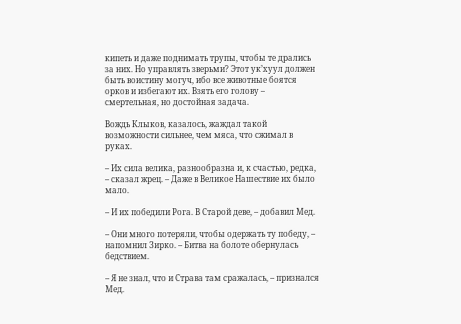кипеть и даже поднимать трупы, чтобы те дрались за них. Но управлять зверьми? Этот ук’хуул должен быть воистину могуч, ибо все животные боятся орков и избегают их. Взять его голову – смертельная, но достойная задача.

Вождь Клыков, казалось, жаждал такой возможности сильнее, чем мяса, что сжимал в руках.

– Их сила велика, разнообразна и, к счастью, редка, – сказал жрец. – Даже в Великое Нашествие их было мало.

– И их победили Рога. В Старой деве, – добавил Мед.

– Они много потеряли, чтобы одержать ту победу, – напомнил Зирко. – Битва на болоте обернулась бедствием.

– Я не знал, что и Страва там сражалась, – признался Мед.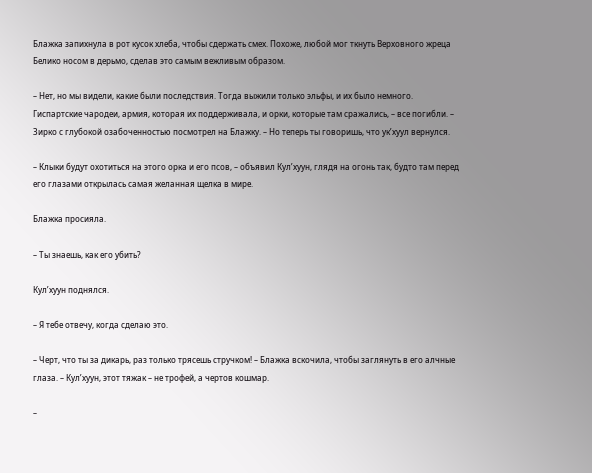Блажка запихнула в рот кусок хлеба, чтобы сдержать смех. Похоже, любой мог ткнуть Верховного жреца Белико носом в дерьмо, сделав это самым вежливым образом.

– Нет, но мы видели, какие были последствия. Тогда выжили только эльфы, и их было немного. Гиспартские чародеи, армия, которая их поддерживала, и орки, которые там сражались, – все погибли. – Зирко с глубокой озабоченностью посмотрел на Блажку. – Но теперь ты говоришь, что ук’хуул вернулся.

– Клыки будут охотиться на этого орка и его псов, – объявил Кул’хуун, глядя на огонь так, будто там перед его глазами открылась самая желанная щелка в мире.

Блажка просияла.

– Ты знаешь, как его убить?

Кул’хуун поднялся.

– Я тебе отвечу, когда сделаю это.

– Черт, что ты за дикарь, раз только трясешь стручком! – Блажка вскочила, чтобы заглянуть в его алчные глаза. – Кул’хуун, этот тяжак – не трофей, а чертов кошмар.

–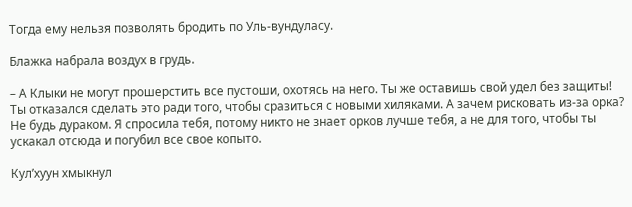Тогда ему нельзя позволять бродить по Уль-вундуласу.

Блажка набрала воздух в грудь.

– А Клыки не могут прошерстить все пустоши, охотясь на него. Ты же оставишь свой удел без защиты! Ты отказался сделать это ради того, чтобы сразиться с новыми хиляками. А зачем рисковать из-за орка? Не будь дураком. Я спросила тебя, потому никто не знает орков лучше тебя, а не для того, чтобы ты ускакал отсюда и погубил все свое копыто.

Кул’хуун хмыкнул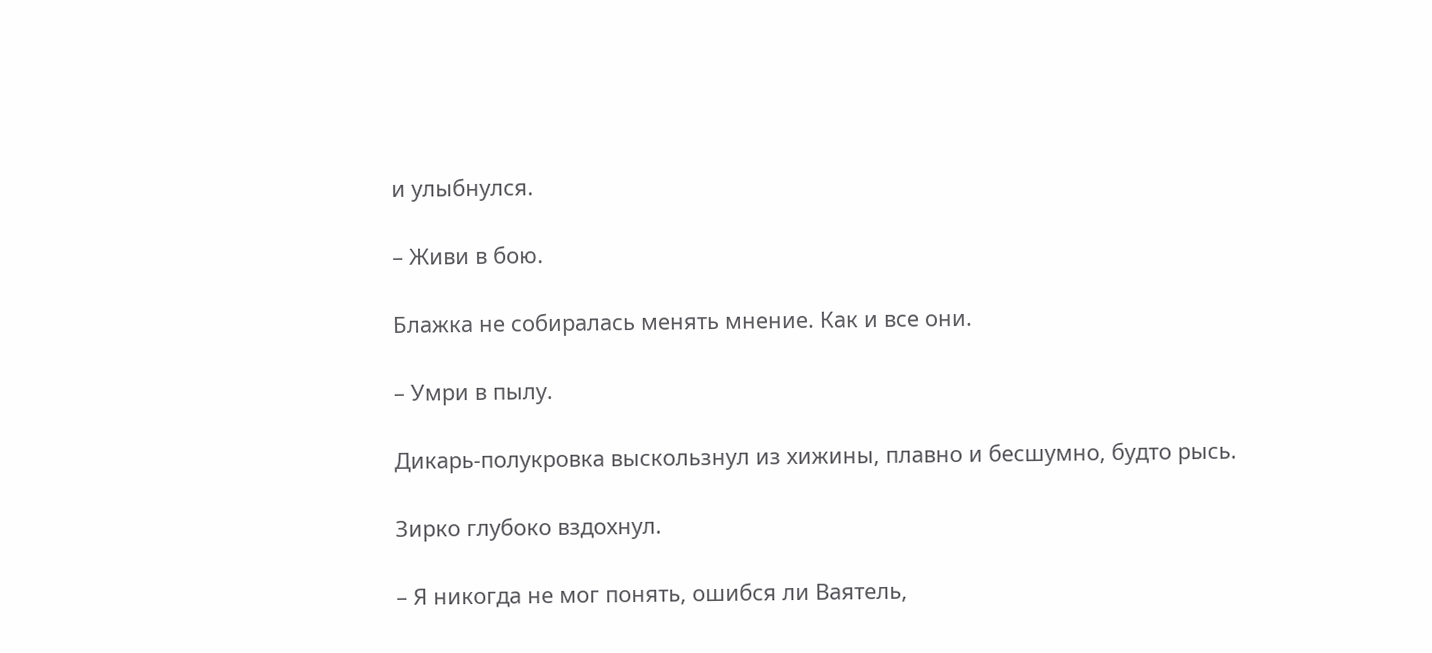и улыбнулся.

– Живи в бою.

Блажка не собиралась менять мнение. Как и все они.

– Умри в пылу.

Дикарь-полукровка выскользнул из хижины, плавно и бесшумно, будто рысь.

Зирко глубоко вздохнул.

– Я никогда не мог понять, ошибся ли Ваятель,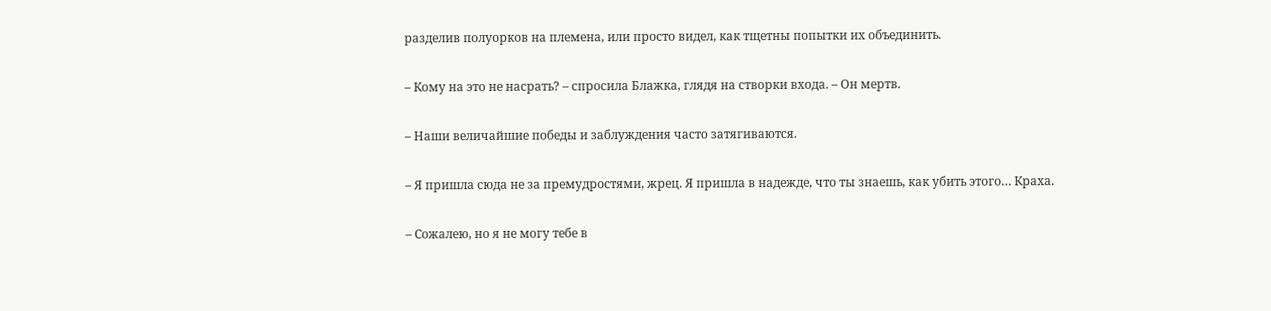разделив полуорков на племена, или просто видел, как тщетны попытки их объединить.

– Кому на это не насрать? – спросила Блажка, глядя на створки входа. – Он мертв.

– Наши величайшие победы и заблуждения часто затягиваются.

– Я пришла сюда не за премудростями, жрец. Я пришла в надежде, что ты знаешь, как убить этого… Краха.

– Сожалею, но я не могу тебе в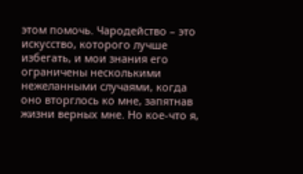этом помочь. Чародейство – это искусство, которого лучше избегать, и мои знания его ограничены несколькими нежеланными случаями, когда оно вторглось ко мне, запятнав жизни верных мне. Но кое-что я,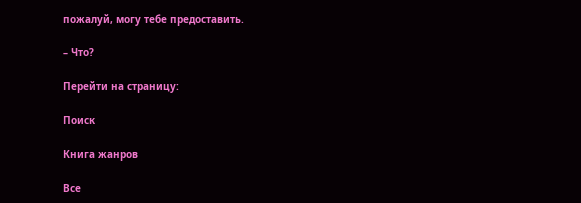пожалуй, могу тебе предоставить.

– Что?

Перейти на страницу:

Поиск

Книга жанров

Все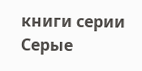книги серии Серые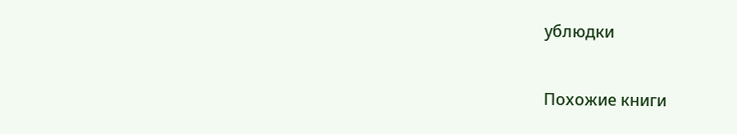ублюдки

Похожие книги